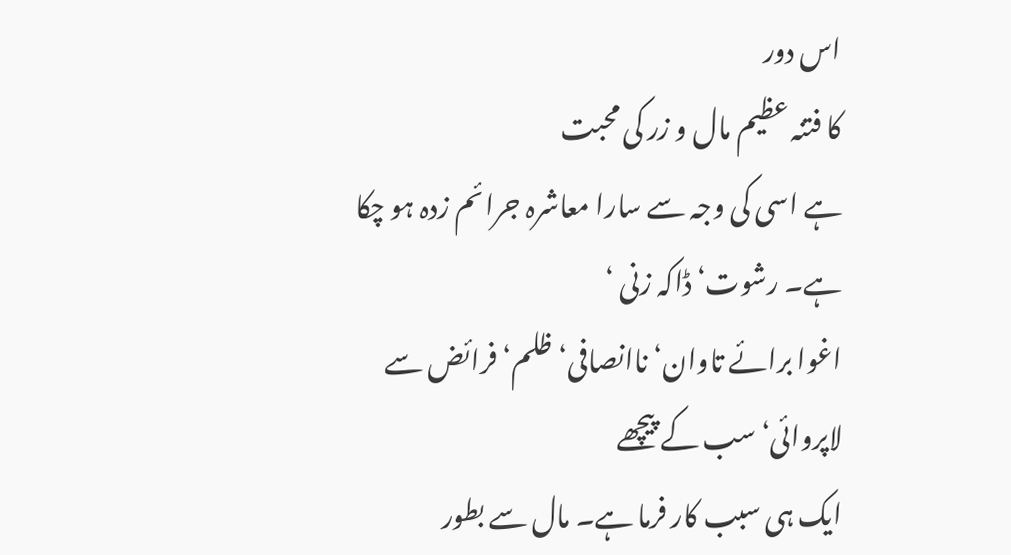اس دور
کا فتنہ عظیم مال و زر کی محبت
ہے اسی کی وجہ سے سارا معاشرہ جرائم زدہ ہو چکا ہے۔ رشوت‘ ڈاکہ زنی ‘
اغوا برائے تاوان‘ ناانصافی‘ ظلم‘ فرائض سے لاپروائی‘ سب کے پیچھے
ایک ہی سبب کار فرما ہے۔ مال سے بطور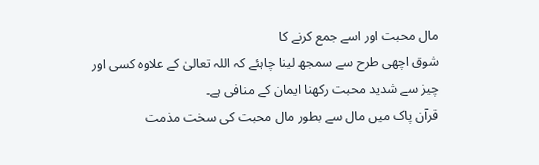مال محبت اور اسے جمع کرنے کا
شوق اچھی طرح سے سمجھ لینا چاہئے کہ اللہ تعالیٰ کے علاوہ کسی اور
چیز سے شدید محبت رکھنا ایمان کے منافی ہے۔
قرآن پاک میں مال سے بطور مال محبت کی سخت مذمت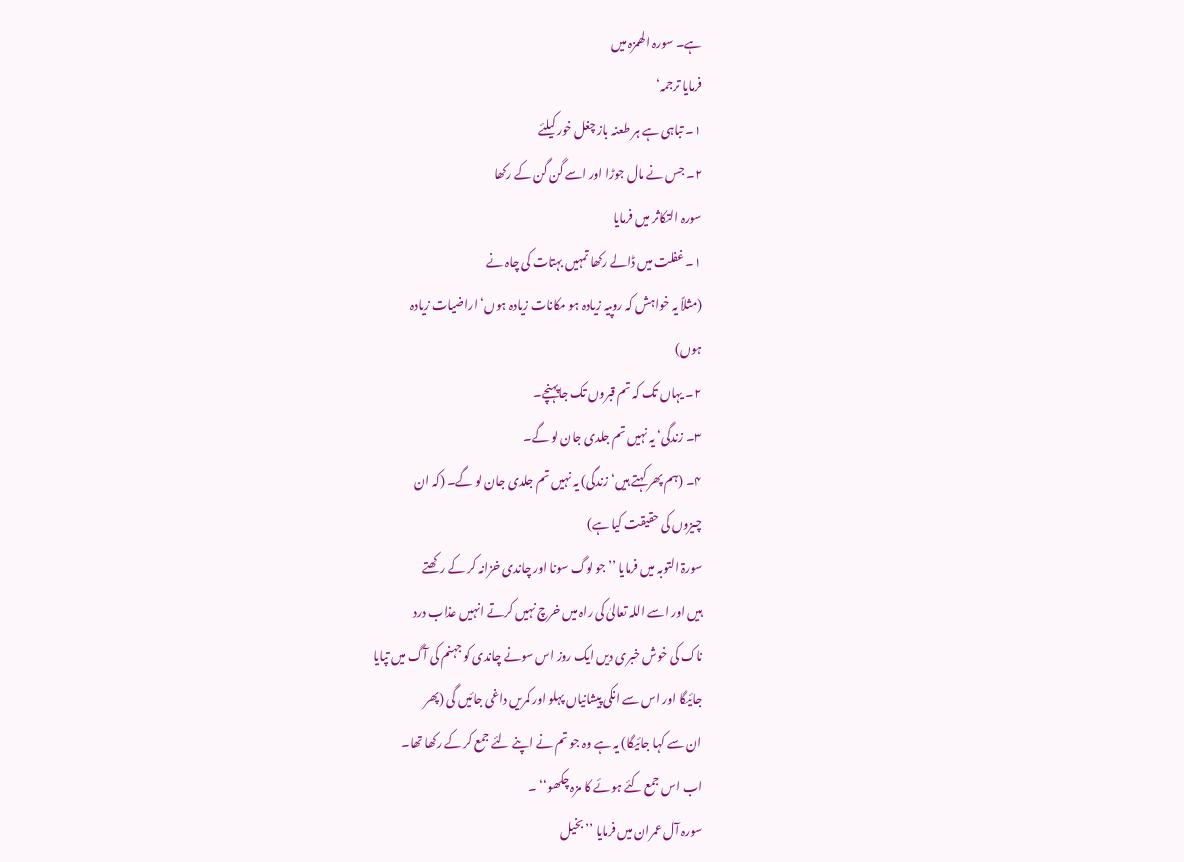ہے۔ سورہ الھمزہ میں
فرمایا ترجمہ‘
۱۔ تباہی ہے ہر طعنہ باز چغل خور کیلئے
۲۔ جس نے مال جوڑا اور اسے گن گن کے رکھا
سورہ التکاثر میں فرمایا
۱۔ غفلت میں ڈالے رکھا تمہیں بہتات کی چاہ نے
(مثلاً یہ خواہش کہ روپیہ زیادہ ہو مکانات زیادہ ہوں‘ اراضیات زیادہ
ہوں)
۲۔ یہاں تک کہ تم قبروں تک جاپہنچے۔
۳۔ زندگی‘ یہ نہیں تم جلدی جان لو گے۔
۴۔ (ہم پھر کہتے ہیں‘ زندگی) یہ نہیں تم جلدی جان لو گے۔ (کہ ان
چیزوں کی حقیقت کیا ہے)
سورۃ التوبہ میں فرمایا ’’جو لوگ سونا اور چاندی خزانہ کر کے رکھتے
ہیں اور اسے اللہ تعالیٰ کی راہ میں خرچ نہیں کرتے انہیں عذاب درد
ناک کی خوش خبری دیں ایک روز اس سونے چاندی کو جہنم کی آگ میں تپایا
جائیگا اور اس سے انکی پیشانیاں پہلو اور کمریں داغی جائیں گی (پھر
ان سے کہا جائیگا) یہ ہے وہ جو تم نے اپنے لئے جمع کر کے رکھا تھا۔
اب اس جمع کئے ہوئے کا مزہ چکھو‘‘ ۔
سورہ آل عمران میں فرمایا ’’بخیل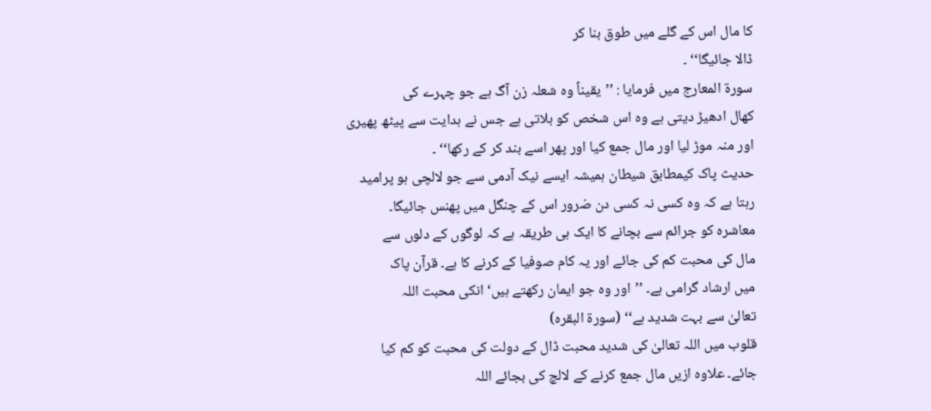کا مال اس کے گلے میں طوق بنا کر
ڈالا جائیگا‘‘ ۔
سورۃ المعارج میں فرمایا : ’’یقیناً وہ شعلہ زن آگ ہے جو چہرے کی
کھال ادھیڑ دیتی ہے وہ اس شخص کو بلاتی ہے جس نے ہدایت سے پیٹھ پھیری
اور منہ موڑ لیا اور مال جمع کیا اور پھر اسے بند کر کے رکھا‘‘ ۔
حدیث پاک کیمطابق شیطان ہمیشہ ایسے نیک آدمی سے جو لالچی ہو پرامید
رہتا ہے کہ وہ کسی نہ کسی دن ضرور اس کے چنگل میں پھنس جائیگا۔
معاشرہ کو جرائم سے بچانے کا ایک ہی طریقہ ہے کہ لوگوں کے دلوں سے
مال کی محبت کم کی جائے اور یہ کام صوفیا کے کرنے کا ہے۔ قرآن پاک
میں ارشاد گرامی ہے۔ ’’اور وہ جو ایمان رکھتے ہیں‘ انکی محبت اللہ
تعالیٰ سے بہت شدید ہے‘‘ (سورۃ البقرہ)
قلوب میں اللہ تعالیٰ کی شدید محبت ڈال کے دولت کی محبت کو کم کیا
جائے۔ علاوہ ازیں مال جمع کرنے کے لالچ کی بجائے اللہ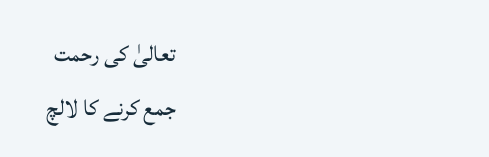تعالیٰ کی رحمت
جمع کرنے کا لالچ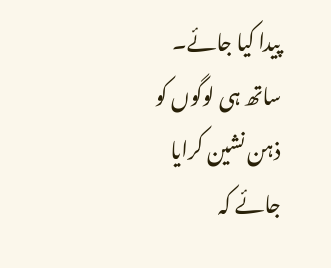پیدا کیا جائے۔ ساتھ ہی لوگوں کو ذہن نشین کرایا
جائے کہ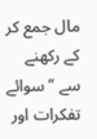مال جمع کر کے رکھنے سے ’’سوائے تفکرات اور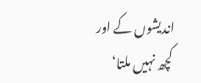اندیشوں کے اور
کچھ نہیں ملتا‘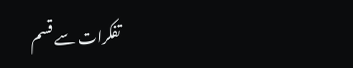تفکرات سے قسم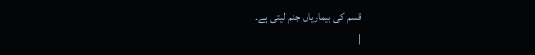قسم کی بیماریاں جنم لیتی ہے۔
|